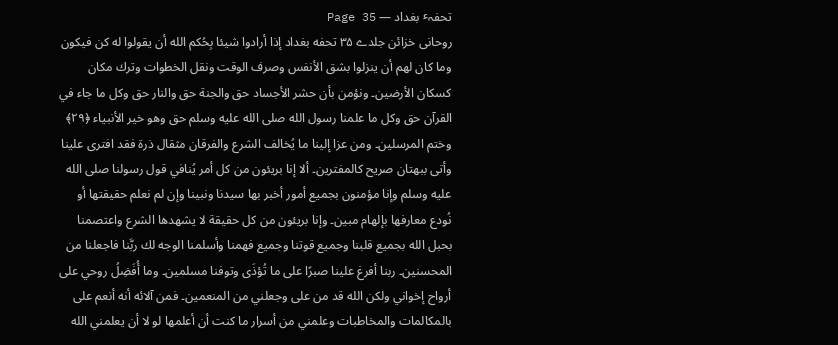تحفہٴ بغداد — Page 35
روحانی خزائن جلدے ۳۵ تحفه بغداد إذا أرادوا شيئا بِحُكم الله أن يقولوا له كن فيكون وما كان لهم أن ينزلوا بشق الأنفس وصرف الوقت ونقل الخطوات وترك مكان كسكان الأرضين۔ ونؤمن بأن حشر الأجساد حق والجنة حق والنار حق وكل ما جاء في القرآن حق وكل ما علمنا رسول الله صلى الله عليه وسلم حق وهو خير الأنبياء ﴿٢٩﴾ وختم المرسلين۔ ومن عزا إلينا ما يُخالف الشرع والفرقان مثقال ذرة فقد افترى علينا وأتى ببهتان صريح كالمفترين۔ ألا إنا بريئون من كل أمر يُنافي قول رسولنا صلى الله عليه وسلم وإنا مؤمنون بجميع أمور أخبر بها سيدنا ونبينا وإن لم نعلم حقيقتها أو نُودع معارفها بإلهام مبين۔ وإنا بريئون من كل حقيقة لا يشهدها الشرع واعتصمنا بحبل الله بجميع قلبنا وجميع قوتنا وجميع فهمنا وأسلمنا الوجه لك ربَّنا فاجعلنا من المحسنين۔ ربنا أفرغ علينا صبرًا على ما تُؤذَى وتوفنا مسلمين۔ وما أُفَضِلُ روحي على أرواح إخواني ولكن الله قد من على وجعلني من المنعمين۔ فمن آلائه أنه أنعم على بالمكالمات والمخاطبات وعلمني من أسرار ما كنت أن أعلمها لو لا أن يعلمني الله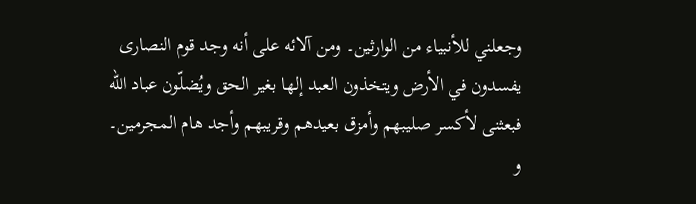وجعلني للأنبياء من الوارثين۔ ومن آلائه على أنه وجد قوم النصارى يفسدون في الأرض ويتخذون العبد إلها بغير الحق ويُضلّون عباد الله فبعثنى لأكسر صليبهم وأمزق بعيدهم وقريبهم وأجد هام المجرمين۔ و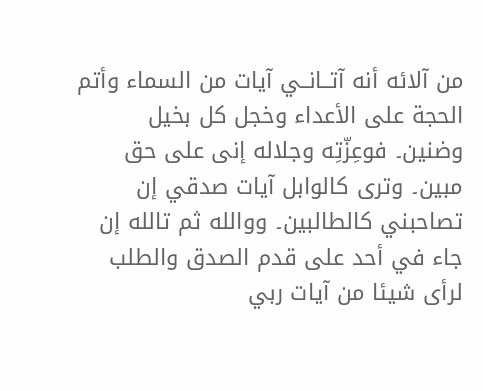من آلائه أنه آتــانــي آيات من السماء وأتم الحجة على الأعداء وخجل كل بخيل وضنين۔ فوعِزّتِه وجلاله إنى على حق مبين۔ وترى كالوابل آيات صدقي إن تصاحبني كالطالبين۔ ووالله ثم تالله إن جاء في أحد على قدم الصدق والطلب لرأى شيئا من آيات ربي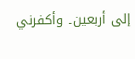إلى أربعين۔ وأكفرني